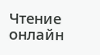Чтение онлайн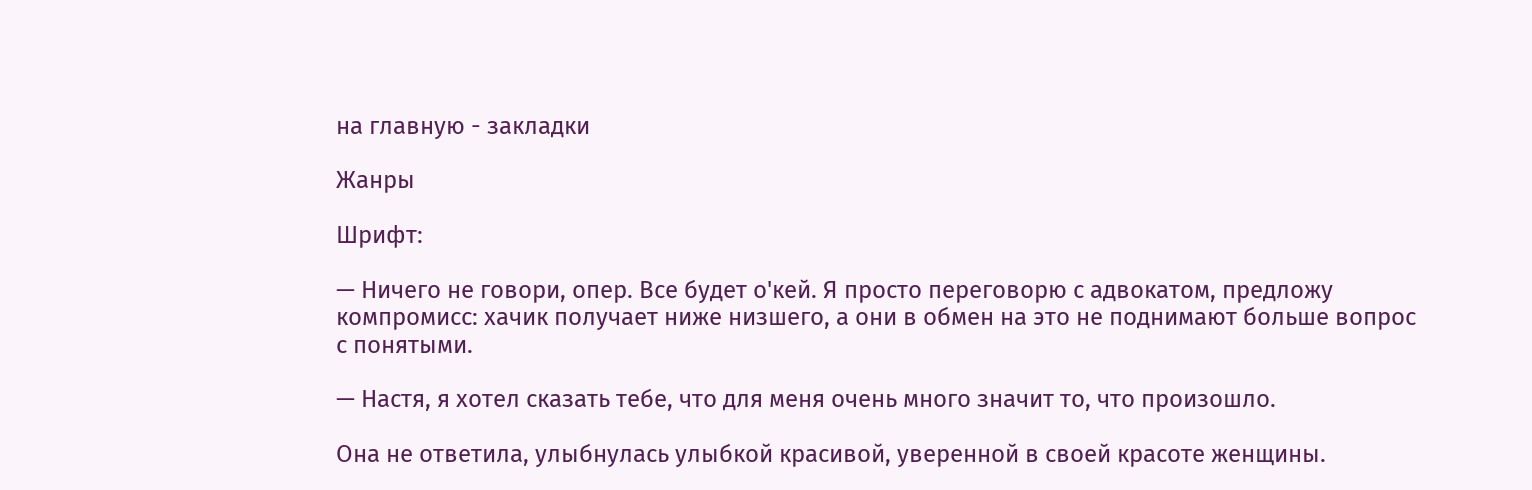на главную - закладки

Жанры

Шрифт:

— Ничего не говори, опер. Все будет о'кей. Я просто переговорю с адвокатом, предложу компромисс: хачик получает ниже низшего, а они в обмен на это не поднимают больше вопрос с понятыми.

— Настя, я хотел сказать тебе, что для меня очень много значит то, что произошло.

Она не ответила, улыбнулась улыбкой красивой, уверенной в своей красоте женщины.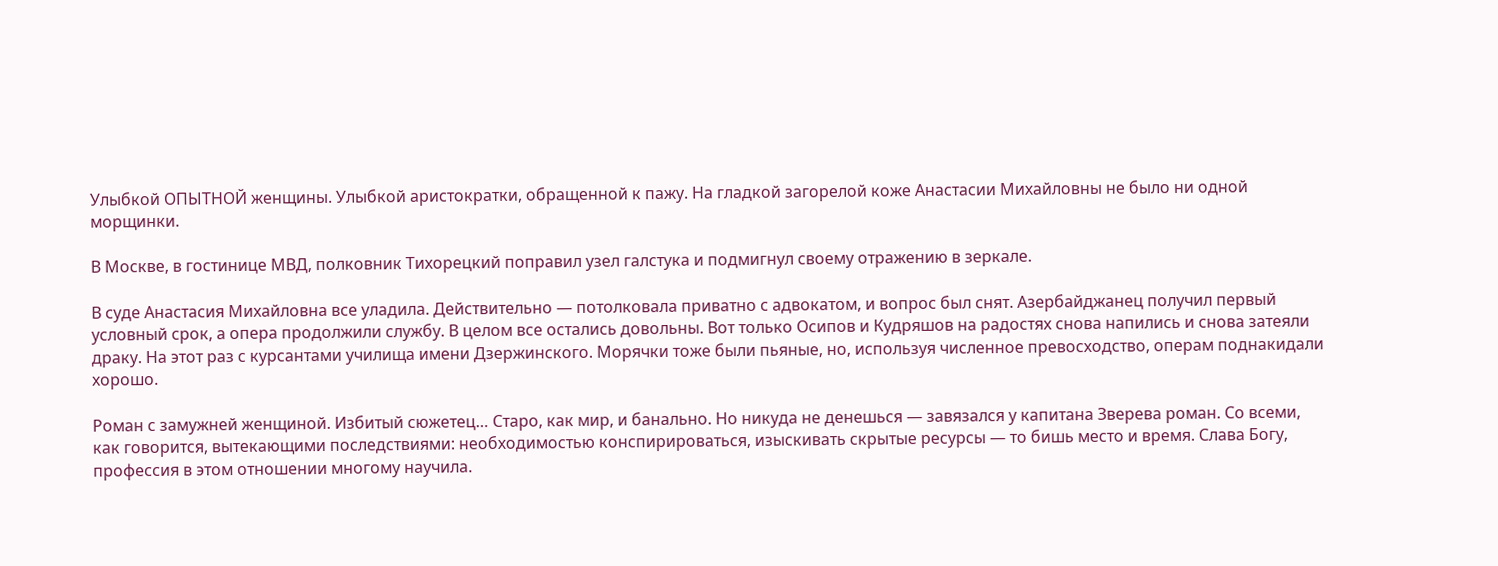Улыбкой ОПЫТНОЙ женщины. Улыбкой аристократки, обращенной к пажу. На гладкой загорелой коже Анастасии Михайловны не было ни одной морщинки.

В Москве, в гостинице МВД, полковник Тихорецкий поправил узел галстука и подмигнул своему отражению в зеркале.

В суде Анастасия Михайловна все уладила. Действительно — потолковала приватно с адвокатом, и вопрос был снят. Азербайджанец получил первый условный срок, а опера продолжили службу. В целом все остались довольны. Вот только Осипов и Кудряшов на радостях снова напились и снова затеяли драку. На этот раз с курсантами училища имени Дзержинского. Морячки тоже были пьяные, но, используя численное превосходство, операм поднакидали хорошо.

Роман с замужней женщиной. Избитый сюжетец… Старо, как мир, и банально. Но никуда не денешься — завязался у капитана Зверева роман. Со всеми, как говорится, вытекающими последствиями: необходимостью конспирироваться, изыскивать скрытые ресурсы — то бишь место и время. Слава Богу, профессия в этом отношении многому научила.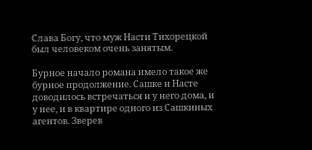Слава Богу, что муж Насти Тихорецкой был человеком очень занятым.

Бурное начало романа имело такое же бурное продолжение. Сашке и Насте доводилось встречаться и у него дома, и у нее, и в квартире одного из Сашкиных агентов. Зверев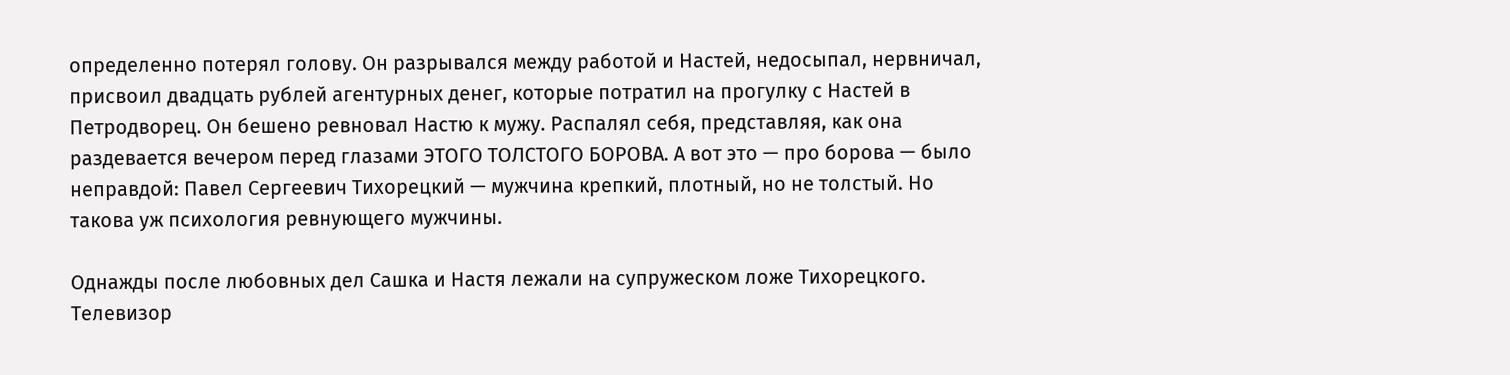определенно потерял голову. Он разрывался между работой и Настей, недосыпал, нервничал, присвоил двадцать рублей агентурных денег, которые потратил на прогулку с Настей в Петродворец. Он бешено ревновал Настю к мужу. Распалял себя, представляя, как она раздевается вечером перед глазами ЭТОГО ТОЛСТОГО БОРОВА. А вот это — про борова — было неправдой: Павел Сергеевич Тихорецкий — мужчина крепкий, плотный, но не толстый. Но такова уж психология ревнующего мужчины.

Однажды после любовных дел Сашка и Настя лежали на супружеском ложе Тихорецкого. Телевизор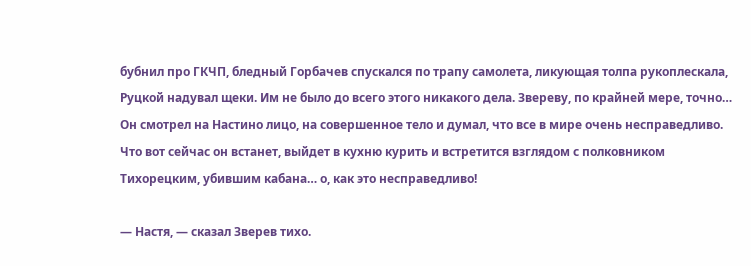бубнил про ГКЧП, бледный Горбачев спускался по трапу самолета, ликующая толпа рукоплескала, Руцкой надувал щеки. Им не было до всего этого никакого дела. Звереву, по крайней мере, точно… Он смотрел на Настино лицо, на совершенное тело и думал, что все в мире очень несправедливо. Что вот сейчас он встанет, выйдет в кухню курить и встретится взглядом с полковником Тихорецким, убившим кабана… о, как это несправедливо!

— Настя, — сказал Зверев тихо.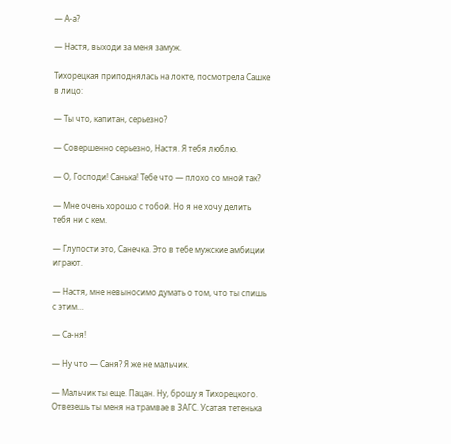— А-а?

— Настя, выходи за меня замуж.

Тихорецкая приподнялась на локте, посмотрела Сашке в лицо:

— Ты что, капитан, серьезно?

— Совершенно серьезно, Настя. Я тебя люблю.

— О, Господи! Санька! Тебе что — плохо со мной так?

— Мне очень хорошо с тобой. Но я не хочу делить тебя ни с кем.

— Глупости это, Санечка. Это в тебе мужские амбиции играют.

— Настя, мне невыносимо думать о том, что ты спишь с этим…

— Са-ня!

— Ну что — Саня? Я же не мальчик.

— Мальчик ты еще. Пацан. Ну, брошу я Тихорецкого. Отвезешь ты меня на трамвае в ЗАГС. Усатая тетенька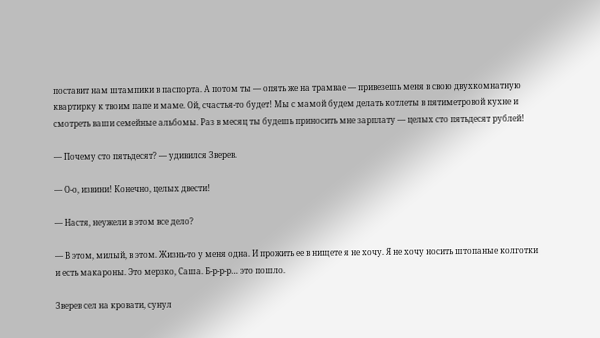поставит нам штампики в паспорта. А потом ты — опять же на трамвае — привезешь меня в свою двухкомнатную квартирку к твоим папе и маме. Ой, счастья-то будет! Мы с мамой будем делать котлеты в пятиметровой кухне и смотреть ваши семейные альбомы. Раз в месяц ты будешь приносить мне зарплату — целых сто пятьдесят рублей!

— Почему сто пятьдесят? — удивился Зверев.

— О-о, извини! Конечно, целых двести!

— Настя, неужели в этом все дело?

— В этом, милый, в этом. Жизнь-то у меня одна. И прожить ее в нищете я не хочу. Я не хочу носить штопаные колготки и есть макароны. Это мерзко, Саша. Б-р-р-р… это пошло.

Зверев сел на кровати, сунул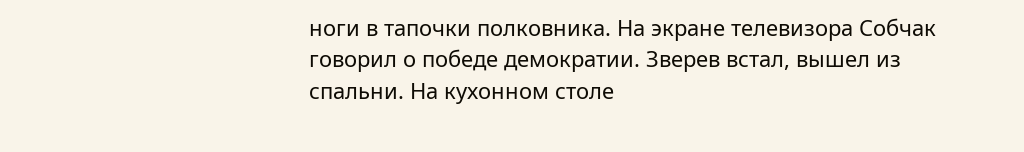ноги в тапочки полковника. На экране телевизора Собчак говорил о победе демократии. Зверев встал, вышел из спальни. На кухонном столе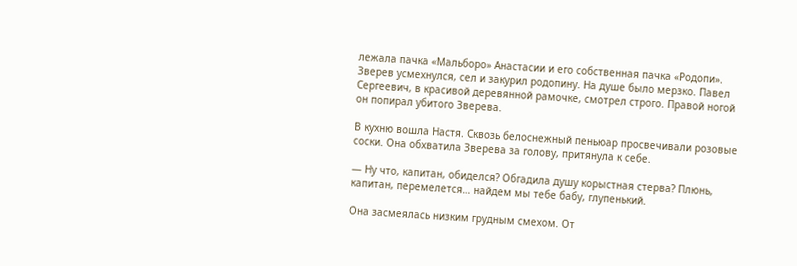лежала пачка «Мальборо» Анастасии и его собственная пачка «Родопи». Зверев усмехнулся, сел и закурил родопину. На душе было мерзко. Павел Сергеевич, в красивой деревянной рамочке, смотрел строго. Правой ногой он попирал убитого Зверева.

В кухню вошла Настя. Сквозь белоснежный пеньюар просвечивали розовые соски. Она обхватила Зверева за голову, притянула к себе.

— Ну что, капитан, обиделся? Обгадила душу корыстная стерва? Плюнь, капитан, перемелется… найдем мы тебе бабу, глупенький.

Она засмеялась низким грудным смехом. От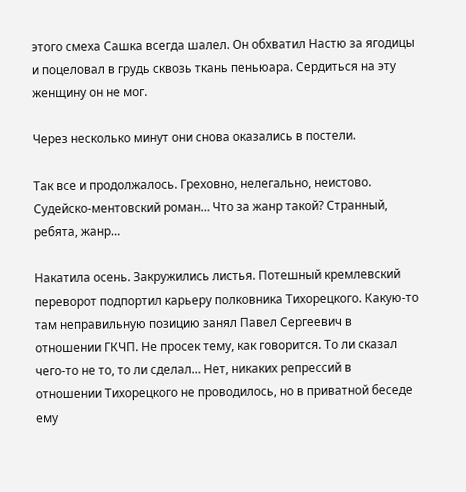этого смеха Сашка всегда шалел. Он обхватил Настю за ягодицы и поцеловал в грудь сквозь ткань пеньюара. Сердиться на эту женщину он не мог.

Через несколько минут они снова оказались в постели.

Так все и продолжалось. Греховно, нелегально, неистово. Судейско-ментовский роман… Что за жанр такой? Странный, ребята, жанр…

Накатила осень. Закружились листья. Потешный кремлевский переворот подпортил карьеру полковника Тихорецкого. Какую-то там неправильную позицию занял Павел Сергеевич в отношении ГКЧП. Не просек тему, как говорится. То ли сказал чего-то не то, то ли сделал… Нет, никаких репрессий в отношении Тихорецкого не проводилось, но в приватной беседе ему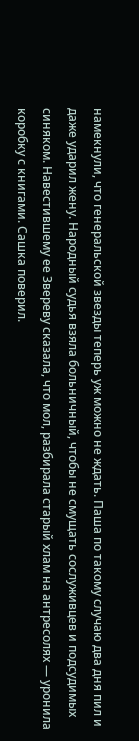намекнули, что генеральской звезды теперь уж можно не ждать. Паша по такому случаю два дня пил и даже ударил жену. Народный судья взяла больничный, чтобы не смущать сослуживцев и подсудимых синяком. Навестившему ее Звереву сказала, что мол, разбирала старый хлам на антресолях — уронила коробку с книгами. Сашка поверил.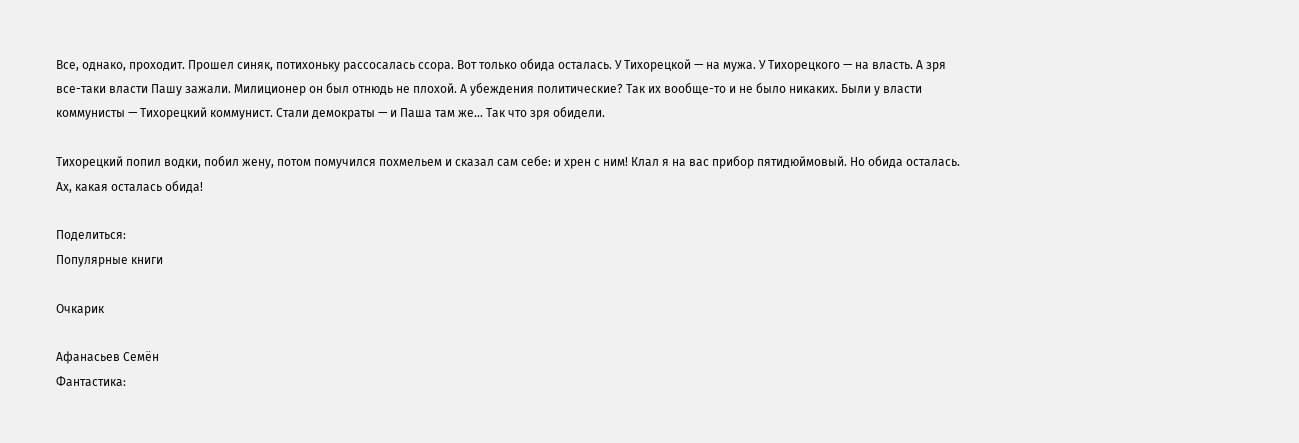Все, однако, проходит. Прошел синяк, потихоньку рассосалась ссора. Вот только обида осталась. У Тихорецкой — на мужа. У Тихорецкого — на власть. А зря все-таки власти Пашу зажали. Милиционер он был отнюдь не плохой. А убеждения политические? Так их вообще-то и не было никаких. Были у власти коммунисты — Тихорецкий коммунист. Стали демократы — и Паша там же… Так что зря обидели.

Тихорецкий попил водки, побил жену, потом помучился похмельем и сказал сам себе: и хрен с ним! Клал я на вас прибор пятидюймовый. Но обида осталась. Ах, какая осталась обида!

Поделиться:
Популярные книги

Очкарик

Афанасьев Семён
Фантастика: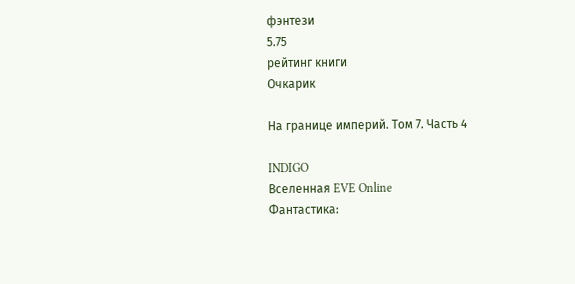фэнтези
5.75
рейтинг книги
Очкарик

На границе империй. Том 7. Часть 4

INDIGO
Вселенная EVE Online
Фантастика: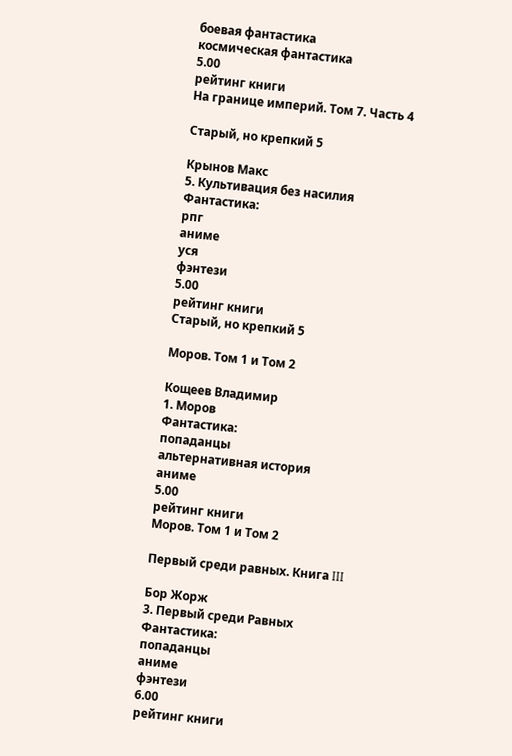боевая фантастика
космическая фантастика
5.00
рейтинг книги
На границе империй. Том 7. Часть 4

Старый, но крепкий 5

Крынов Макс
5. Культивация без насилия
Фантастика:
рпг
аниме
уся
фэнтези
5.00
рейтинг книги
Старый, но крепкий 5

Моров. Том 1 и Том 2

Кощеев Владимир
1. Моров
Фантастика:
попаданцы
альтернативная история
аниме
5.00
рейтинг книги
Моров. Том 1 и Том 2

Первый среди равных. Книга III

Бор Жорж
3. Первый среди Равных
Фантастика:
попаданцы
аниме
фэнтези
6.00
рейтинг книги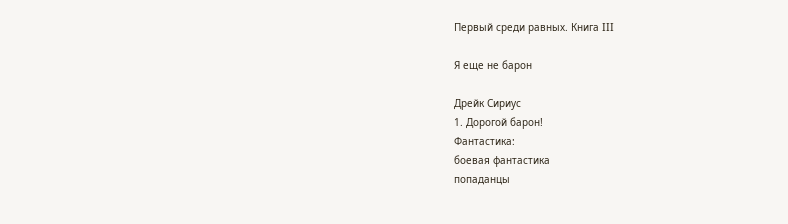Первый среди равных. Книга III

Я еще не барон

Дрейк Сириус
1. Дорогой барон!
Фантастика:
боевая фантастика
попаданцы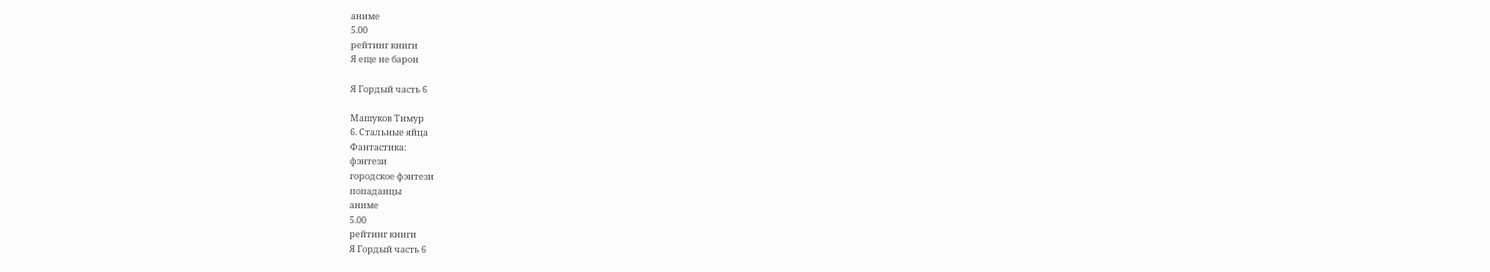аниме
5.00
рейтинг книги
Я еще не барон

Я Гордый часть 6

Машуков Тимур
6. Стальные яйца
Фантастика:
фэнтези
городское фэнтези
попаданцы
аниме
5.00
рейтинг книги
Я Гордый часть 6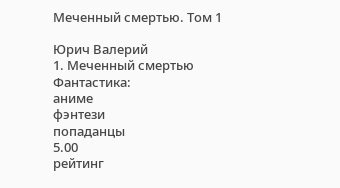Меченный смертью. Том 1

Юрич Валерий
1. Меченный смертью
Фантастика:
аниме
фэнтези
попаданцы
5.00
рейтинг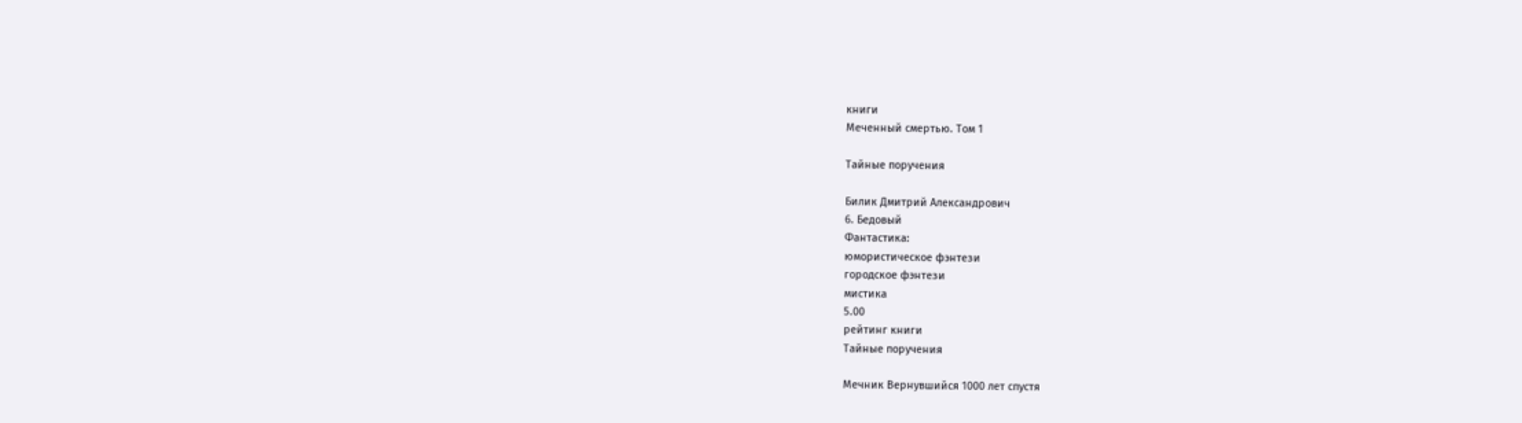книги
Меченный смертью. Том 1

Тайные поручения

Билик Дмитрий Александрович
6. Бедовый
Фантастика:
юмористическое фэнтези
городское фэнтези
мистика
5.00
рейтинг книги
Тайные поручения

Мечник Вернувшийся 1000 лет спустя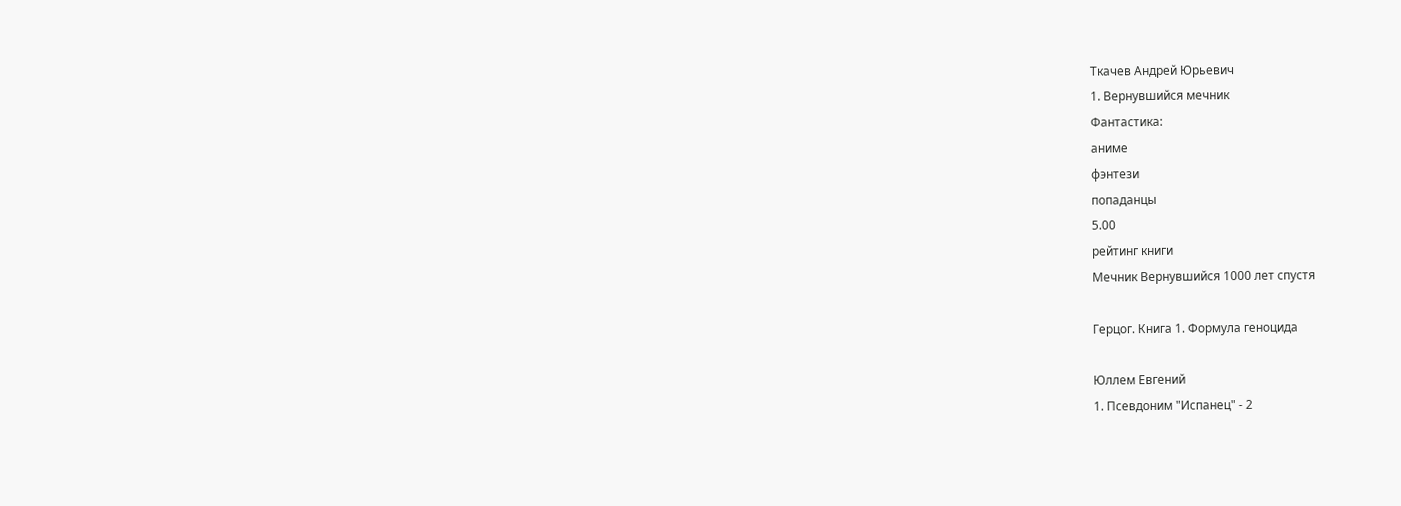Ткачев Андрей Юрьевич
1. Вернувшийся мечник
Фантастика:
аниме
фэнтези
попаданцы
5.00
рейтинг книги
Мечник Вернувшийся 1000 лет спустя

Герцог. Книга 1. Формула геноцида

Юллем Евгений
1. Псевдоним "Испанец" - 2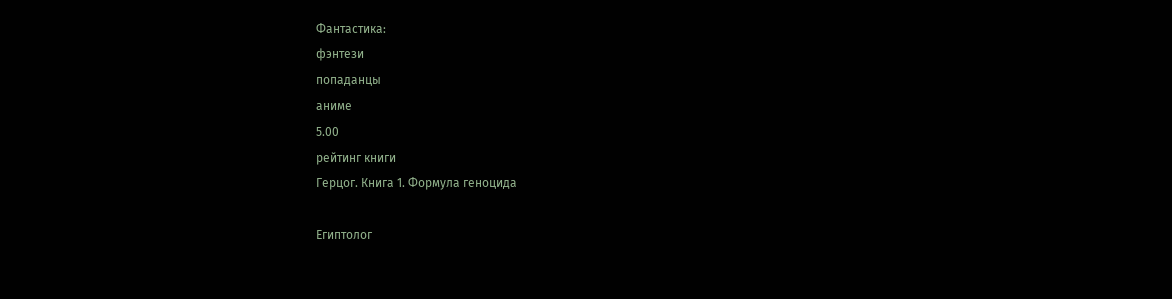Фантастика:
фэнтези
попаданцы
аниме
5.00
рейтинг книги
Герцог. Книга 1. Формула геноцида

Египтолог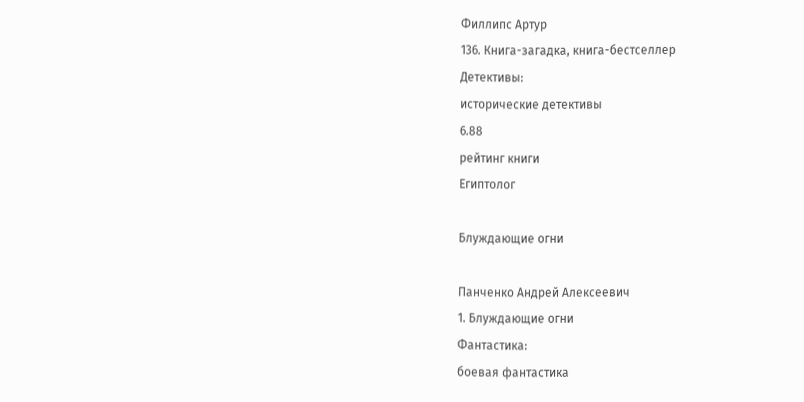Филлипс Артур
136. Книга-загадка, книга-бестселлер
Детективы:
исторические детективы
6.88
рейтинг книги
Египтолог

Блуждающие огни

Панченко Андрей Алексеевич
1. Блуждающие огни
Фантастика:
боевая фантастика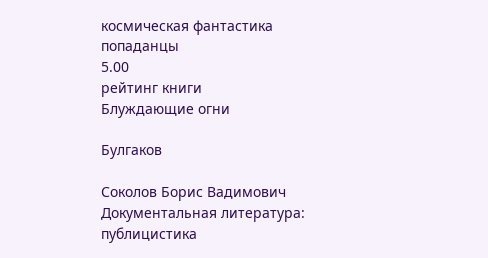космическая фантастика
попаданцы
5.00
рейтинг книги
Блуждающие огни

Булгаков

Соколов Борис Вадимович
Документальная литература:
публицистика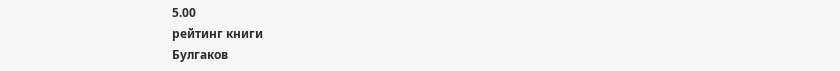5.00
рейтинг книги
Булгаков